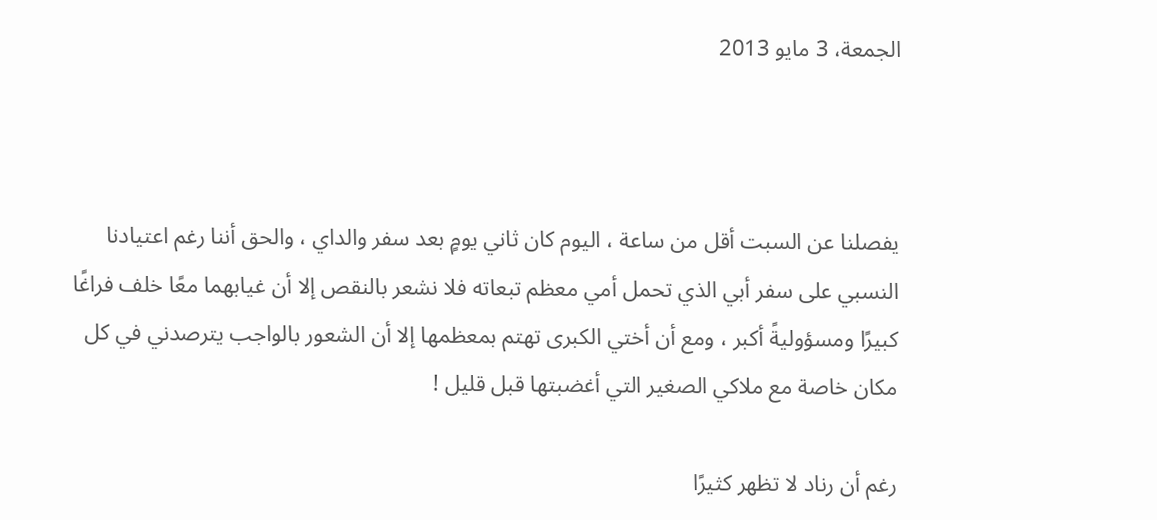الجمعة، 3 مايو 2013



يفصلنا عن السبت أقل من ساعة ، اليوم كان ثاني يومٍ بعد سفر والداي ، والحق أننا رغم اعتيادنا النسبي على سفر أبي الذي تحمل أمي معظم تبعاته فلا نشعر بالنقص إلا أن غيابهما معًا خلف فراغًا كبيرًا ومسؤوليةً أكبر ، ومع أن أختي الكبرى تهتم بمعظمها إلا أن الشعور بالواجب يترصدني في كل مكان خاصة مع ملاكي الصغير التي أغضبتها قبل قليل !

رغم أن رناد لا تظهر كثيرًا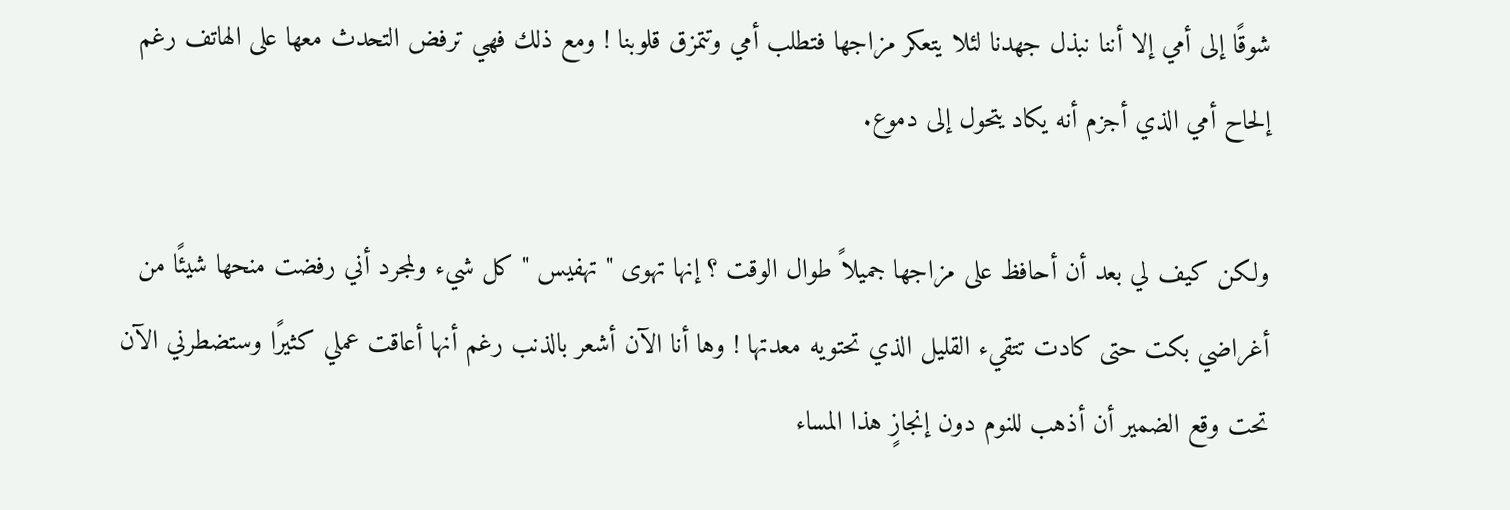شوقًا إلى أمي إلا أننا نبذل جهدنا لئلا يتعكر مزاجها فتطلب أمي وتتمزق قلوبنا ! ومع ذلك فهي ترفض التحدث معها على الهاتف رغم إلحاح أمي الذي أجزم أنه يكاد يتحول إلى دموع.

ولكن كيف لي بعد أن أحافظ على مزاجها جميلاً طوال الوقت ؟ إنها تهوى " تهفيس " كل شيء ولمجرد أني رفضت منحها شيئًا من أغراضي بكت حتى كادت تتقيء القليل الذي تحتويه معدتها ! وها أنا الآن أشعر بالذنب رغم أنها أعاقت عملي كثيرًا وستضطرني الآن تحت وقع الضمير أن أذهب للنوم دون إنجازٍ هذا المساء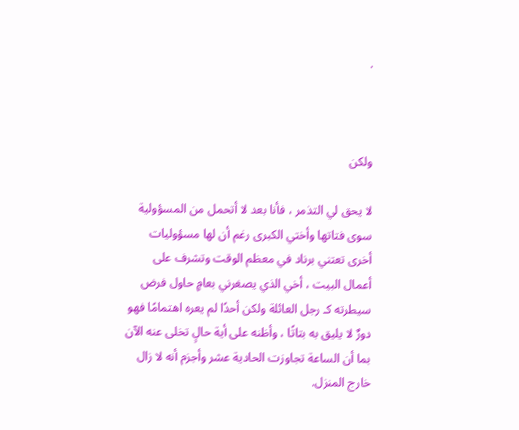.



ولكن

لا يحق لي التذمر ، فأنا بعد لا أتحمل من المسؤولية سوى فتاتها وأختي الكبرى رغم أن لها مسؤوليات أخرى تعتني برناد في معظم الوقت وتشرف على أعمال البيت ، أخي الذي يصغرني بعامٍ حاول فرض سيطرته كـ رجل العائلة ولكن أحدًا لم يعره اهتمامًا فهو دورٌ لا يليق به بتاتًا ، وأظنه على أية حالٍ تخلى عنه الآن بما أن الساعة تجاوزت الحادية عشر وأجزم أنه لا زال خارج المنزل.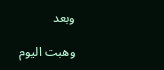وبعد

وهبت اليوم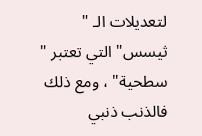لتعديلات الـ " ثيسس" التي تعتبر " سطحية" ، ومع ذلك فالذنب ذنبي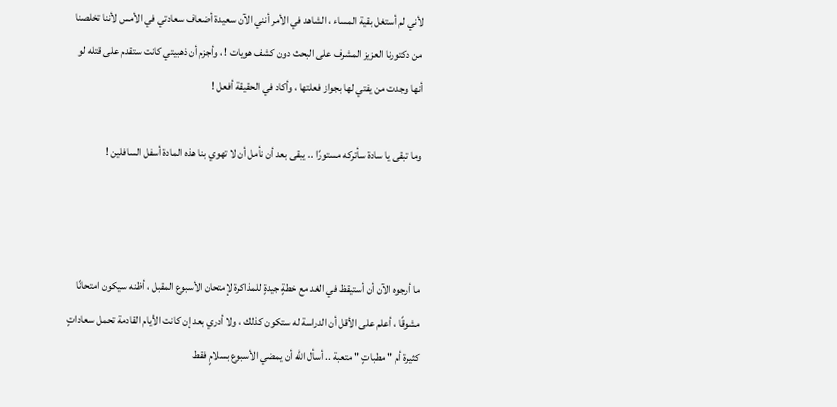لأني لم أستغل بقية المساء ، الشاهد في الأمر أنني الآن سعيدة أضعاف سعادتي في الأمس لأننا تخلصنا من دكتورنا العزيز المشرف على البحث دون كشف هويات ! ، وأجزم أن ذهبيتي كانت ستقدم على قتله لو أنها وجدت من يفتي لها بجواز فعلتها ، وأكاد في الحقيقة أفعل !

وما تبقى يا سادة سأتركه مستورًا .. يبقى بعد أن نأمل أن لا تهوي بنا هذه المادة أسفل السافلين !



ما أرجوه الآن أن أستيقظ في الغد مع خطةٍ جيدةٍ للمذاكرة لإمتحان الأسبوع المقبل ، أظنه سيكون امتحانًا مشوقًا ، أعلم على الأقل أن الدراسة له ستكون كذلك ، ولا أدري بعد إن كانت الأيام القادمة تحمل سعاداتٍ كثيرة أم " مطباتٍ " متعبة .. أسأل الله أن يمضي الأسبوع بسلامٍ فقط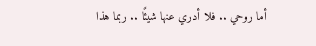أما روحي .. فلا أدري عنها شيئًا .. ربما هذا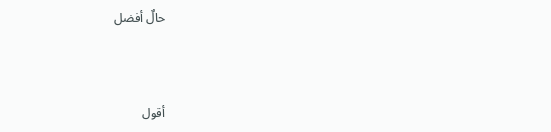حالٌ أفضل



أقول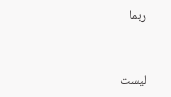ربما



ليست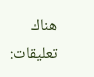هناك تعليقات: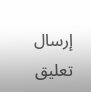إرسال تعليق